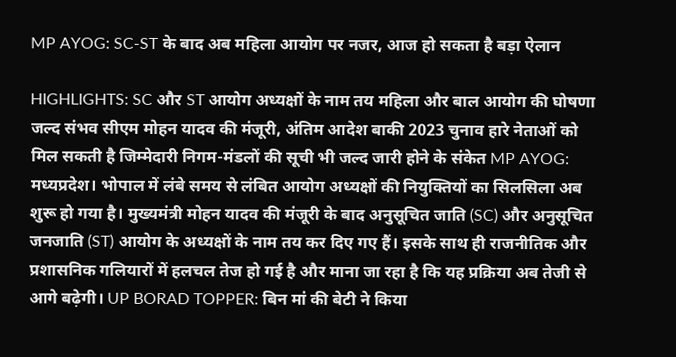MP AYOG: SC-ST के बाद अब महिला आयोग पर नजर, आज हो सकता है बड़ा ऐलान

HIGHLIGHTS: SC और ST आयोग अध्यक्षों के नाम तय महिला और बाल आयोग की घोषणा जल्द संभव सीएम मोहन यादव की मंजूरी, अंतिम आदेश बाकी 2023 चुनाव हारे नेताओं को मिल सकती है जिम्मेदारी निगम-मंडलों की सूची भी जल्द जारी होने के संकेत MP AYOG: मध्यप्रदेश। भोपाल में लंबे समय से लंबित आयोग अध्यक्षों की नियुक्तियों का सिलसिला अब शुरू हो गया है। मुख्यमंत्री मोहन यादव की मंजूरी के बाद अनुसूचित जाति (SC) और अनुसूचित जनजाति (ST) आयोग के अध्यक्षों के नाम तय कर दिए गए हैं। इसके साथ ही राजनीतिक और प्रशासनिक गलियारों में हलचल तेज हो गई है और माना जा रहा है कि यह प्रक्रिया अब तेजी से आगे बढ़ेगी। UP BORAD TOPPER: बिन मां की बेटी ने किया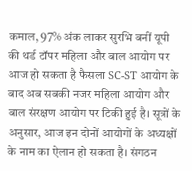कमाल, 97% अंक लाकर सुरभि बनीं यूपी की थर्ड टॉपर महिला और बाल आयोग पर आज हो सकता है फैसला SC-ST आयोग के बाद अब सबकी नजर महिला आयोग और बाल संरक्षण आयोग पर टिकी हुई है। सूत्रों के अनुसार, आज इन दोनों आयोगों के अध्यक्षों के नाम का ऐलान हो सकता है। संगठन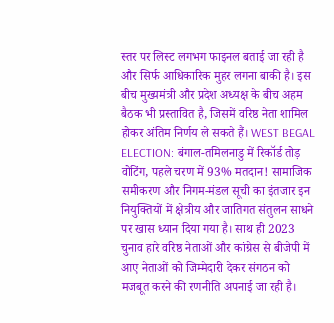स्तर पर लिस्ट लगभग फाइनल बताई जा रही है और सिर्फ आधिकारिक मुहर लगना बाकी है। इस बीच मुख्यमंत्री और प्रदेश अध्यक्ष के बीच अहम बैठक भी प्रस्तावित है, जिसमें वरिष्ठ नेता शामिल होकर अंतिम निर्णय ले सकते हैं। WEST BEGAL ELECTION: बंगाल-तमिलनाडु में रिकॉर्ड तोड़ वोटिंग, पहले चरण में 93% मतदान! सामाजिक समीकरण और निगम-मंडल सूची का इंतजार इन नियुक्तियों में क्षेत्रीय और जातिगत संतुलन साधने पर खास ध्यान दिया गया है। साथ ही 2023 चुनाव हारे वरिष्ठ नेताओं और कांग्रेस से बीजेपी में आए नेताओं को जिम्मेदारी देकर संगठन को मजबूत करने की रणनीति अपनाई जा रही है।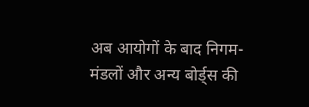अब आयोगों के बाद निगम-मंडलों और अन्य बोर्ड्स की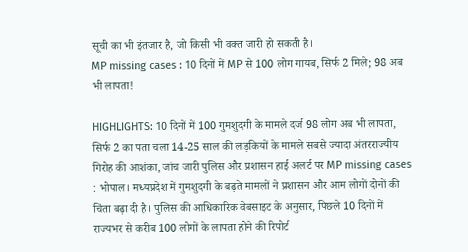सूची का भी इंतजार है, जो किसी भी वक्त जारी हो सकती है।
MP missing cases : 10 दिनों में MP से 100 लोग गायब, सिर्फ 2 मिले; 98 अब भी लापता!

HIGHLIGHTS: 10 दिनों में 100 गुमशुदगी के मामले दर्ज 98 लोग अब भी लापता, सिर्फ 2 का पता चला 14-25 साल की लड़कियों के मामले सबसे ज्यादा अंतरराज्यीय गिरोह की आशंका, जांच जारी पुलिस और प्रशासन हाई अलर्ट पर MP missing cases : भोपाल। मध्यप्रदेश में गुमशुदगी के बढ़ते मामलों ने प्रशासन और आम लोगों दोनों की चिंता बढ़ा दी है। पुलिस की आधिकारिक वेबसाइट के अनुसार, पिछले 10 दिनों में राज्यभर से करीब 100 लोगों के लापता होने की रिपोर्ट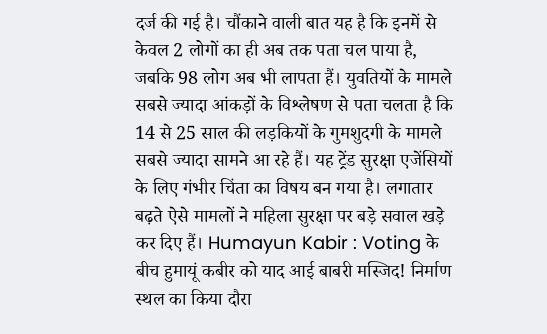दर्ज की गई है। चौंकाने वाली बात यह है कि इनमें से केवल 2 लोगों का ही अब तक पता चल पाया है, जबकि 98 लोग अब भी लापता हैं। युवतियों के मामले सबसे ज्यादा आंकड़ों के विश्लेषण से पता चलता है कि 14 से 25 साल की लड़कियों के गुमशुदगी के मामले सबसे ज्यादा सामने आ रहे हैं। यह ट्रेंड सुरक्षा एजेंसियों के लिए गंभीर चिंता का विषय बन गया है। लगातार बढ़ते ऐसे मामलों ने महिला सुरक्षा पर बड़े सवाल खड़े कर दिए हैं। Humayun Kabir : Voting के बीच हुमायूं कबीर को याद आई बाबरी मस्जिद! निर्माण स्थल का किया दौरा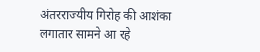अंतरराज्यीय गिरोह की आशंका लगातार सामने आ रहे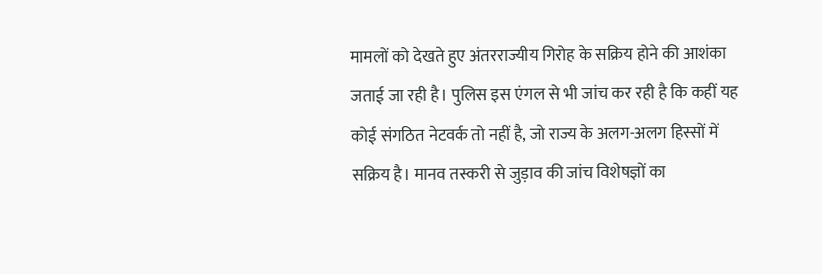मामलों को देखते हुए अंतरराज्यीय गिरोह के सक्रिय होने की आशंका जताई जा रही है। पुलिस इस एंगल से भी जांच कर रही है कि कहीं यह कोई संगठित नेटवर्क तो नहीं है, जो राज्य के अलग-अलग हिस्सों में सक्रिय है। मानव तस्करी से जुड़ाव की जांच विशेषज्ञों का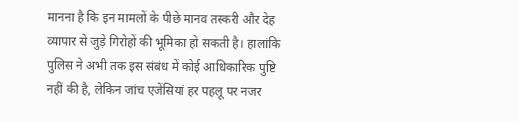मानना है कि इन मामलों के पीछे मानव तस्करी और देह व्यापार से जुड़े गिरोहों की भूमिका हो सकती है। हालांकि पुलिस ने अभी तक इस संबंध में कोई आधिकारिक पुष्टि नहीं की है, लेकिन जांच एजेंसियां हर पहलू पर नजर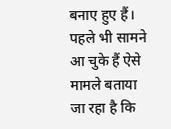बनाए हुए हैं। पहले भी सामने आ चुके हैं ऐसे मामले बताया जा रहा है कि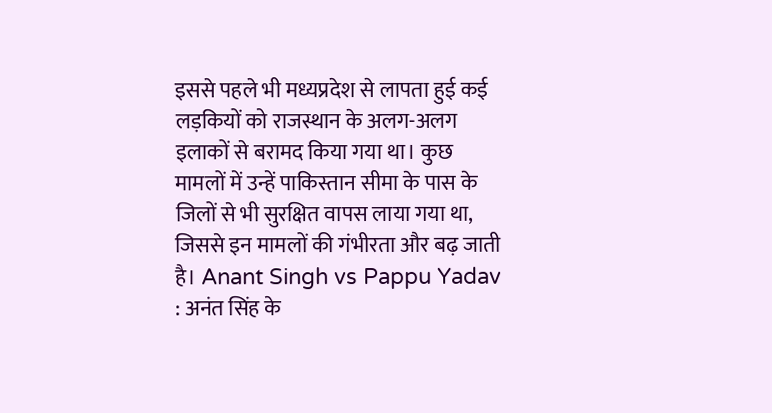इससे पहले भी मध्यप्रदेश से लापता हुई कई लड़कियों को राजस्थान के अलग-अलग इलाकों से बरामद किया गया था। कुछ मामलों में उन्हें पाकिस्तान सीमा के पास के जिलों से भी सुरक्षित वापस लाया गया था, जिससे इन मामलों की गंभीरता और बढ़ जाती है। Anant Singh vs Pappu Yadav : अनंत सिंह के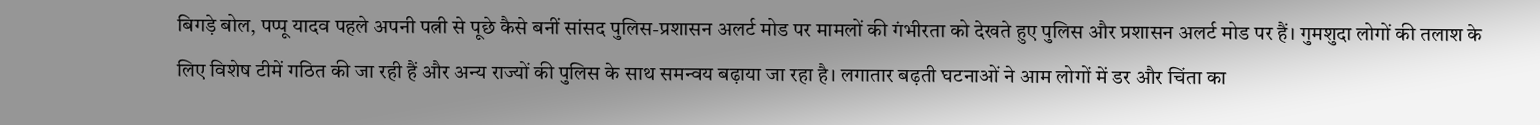बिगड़े बोल, पप्पू यादव पहले अपनी पत्नी से पूछे कैसे बनीं सांसद पुलिस-प्रशासन अलर्ट मोड पर मामलों की गंभीरता को देखते हुए पुलिस और प्रशासन अलर्ट मोड पर हैं। गुमशुदा लोगों की तलाश के लिए विशेष टीमें गठित की जा रही हैं और अन्य राज्यों की पुलिस के साथ समन्वय बढ़ाया जा रहा है। लगातार बढ़ती घटनाओं ने आम लोगों में डर और चिंता का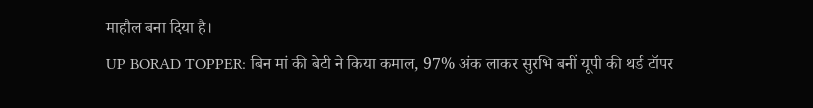माहौल बना दिया है।
UP BORAD TOPPER: बिन मां की बेटी ने किया कमाल, 97% अंक लाकर सुरभि बनीं यूपी की थर्ड टॉपर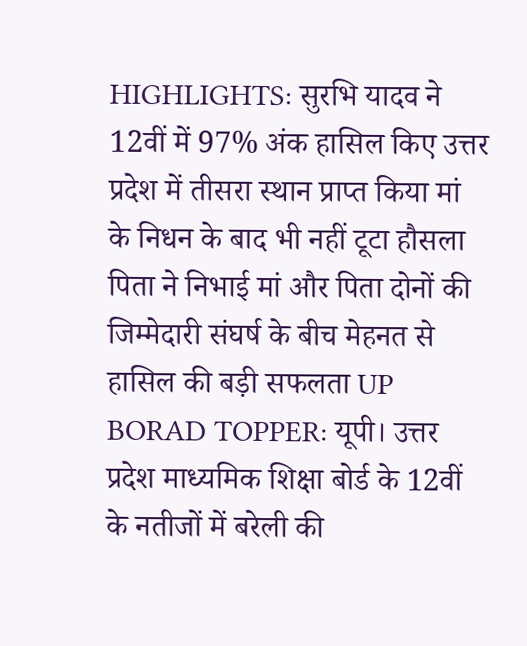HIGHLIGHTS: सुरभि यादव ने 12वीं में 97% अंक हासिल किए उत्तर प्रदेश में तीसरा स्थान प्राप्त किया मां के निधन के बाद भी नहीं टूटा हौसला पिता ने निभाई मां और पिता दोनों की जिम्मेदारी संघर्ष के बीच मेहनत से हासिल की बड़ी सफलता UP BORAD TOPPER: यूपी। उत्तर प्रदेश माध्यमिक शिक्षा बोर्ड के 12वीं के नतीजों में बरेली की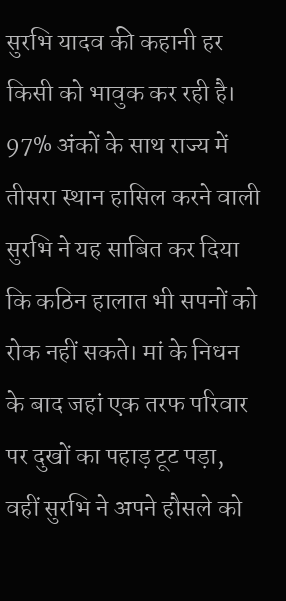सुरभि यादव की कहानी हर किसी को भावुक कर रही है। 97% अंकों के साथ राज्य में तीसरा स्थान हासिल करने वाली सुरभि ने यह साबित कर दिया कि कठिन हालात भी सपनों को रोक नहीं सकते। मां के निधन के बाद जहां एक तरफ परिवार पर दुखों का पहाड़ टूट पड़ा, वहीं सुरभि ने अपने हौसले को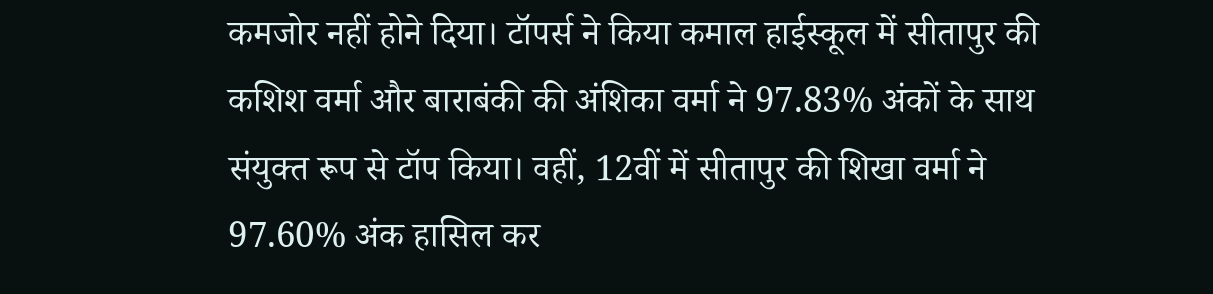कमजोर नहीं होने दिया। टॉपर्स ने किया कमाल हाईस्कूल में सीतापुर की कशिश वर्मा और बाराबंकी की अंशिका वर्मा ने 97.83% अंकों के साथ संयुक्त रूप से टॉप किया। वहीं, 12वीं में सीतापुर की शिखा वर्मा ने 97.60% अंक हासिल कर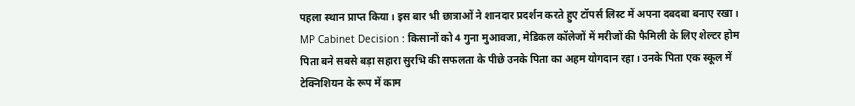पहला स्थान प्राप्त किया। इस बार भी छात्राओं ने शानदार प्रदर्शन करते हुए टॉपर्स लिस्ट में अपना दबदबा बनाए रखा। MP Cabinet Decision : किसानों को 4 गुना मुआवजा, मेडिकल कॉलेजों में मरीजों की फैमिली के लिए शेल्टर होम पिता बने सबसे बड़ा सहारा सुरभि की सफलता के पीछे उनके पिता का अहम योगदान रहा। उनके पिता एक स्कूल में टेक्निशियन के रूप में काम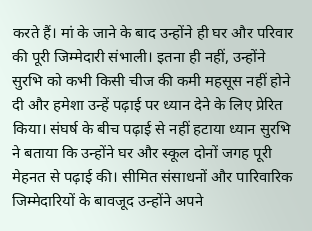करते हैं। मां के जाने के बाद उन्होंने ही घर और परिवार की पूरी जिम्मेदारी संभाली। इतना ही नहीं, उन्होंने सुरभि को कभी किसी चीज की कमी महसूस नहीं होने दी और हमेशा उन्हें पढ़ाई पर ध्यान देने के लिए प्रेरित किया। संघर्ष के बीच पढ़ाई से नहीं हटाया ध्यान सुरभि ने बताया कि उन्होंने घर और स्कूल दोनों जगह पूरी मेहनत से पढ़ाई की। सीमित संसाधनों और पारिवारिक जिम्मेदारियों के बावजूद उन्होंने अपने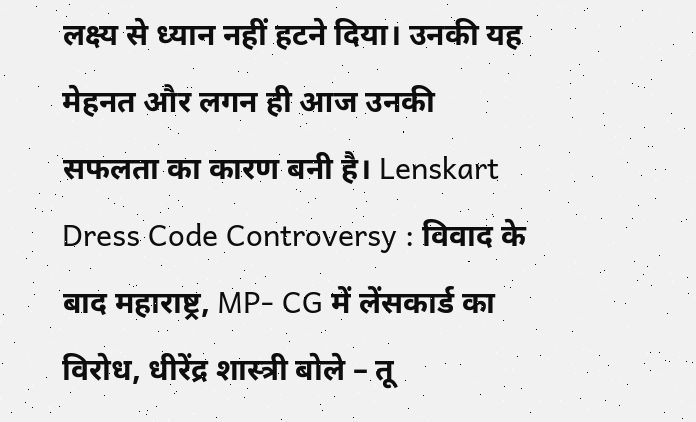लक्ष्य से ध्यान नहीं हटने दिया। उनकी यह मेहनत और लगन ही आज उनकी सफलता का कारण बनी है। Lenskart Dress Code Controversy : विवाद के बाद महाराष्ट्र, MP- CG में लेंसकार्ड का विरोध, धीरेंद्र शास्त्री बोले – तू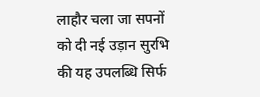लाहौर चला जा सपनों को दी नई उड़ान सुरभि की यह उपलब्धि सिर्फ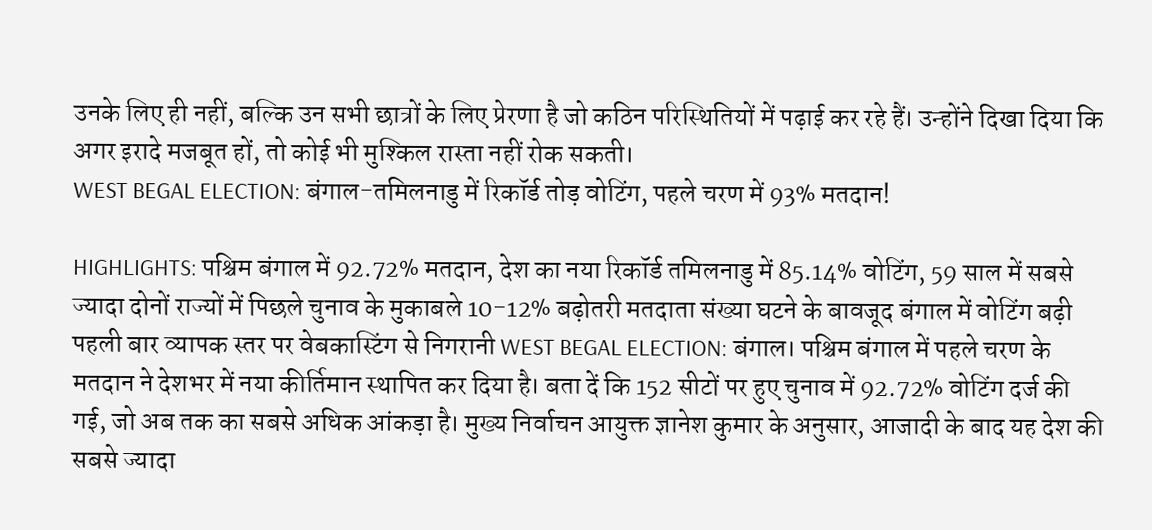उनके लिए ही नहीं, बल्कि उन सभी छात्रों के लिए प्रेरणा है जो कठिन परिस्थितियों में पढ़ाई कर रहे हैं। उन्होंने दिखा दिया कि अगर इरादे मजबूत हों, तो कोई भी मुश्किल रास्ता नहीं रोक सकती।
WEST BEGAL ELECTION: बंगाल-तमिलनाडु में रिकॉर्ड तोड़ वोटिंग, पहले चरण में 93% मतदान!

HIGHLIGHTS: पश्चिम बंगाल में 92.72% मतदान, देश का नया रिकॉर्ड तमिलनाडु में 85.14% वोटिंग, 59 साल में सबसे ज्यादा दोनों राज्यों में पिछले चुनाव के मुकाबले 10-12% बढ़ोतरी मतदाता संख्या घटने के बावजूद बंगाल में वोटिंग बढ़ी पहली बार व्यापक स्तर पर वेबकास्टिंग से निगरानी WEST BEGAL ELECTION: बंगाल। पश्चिम बंगाल में पहले चरण के मतदान ने देशभर में नया कीर्तिमान स्थापित कर दिया है। बता दें कि 152 सीटों पर हुए चुनाव में 92.72% वोटिंग दर्ज की गई, जो अब तक का सबसे अधिक आंकड़ा है। मुख्य निर्वाचन आयुक्त ज्ञानेश कुमार के अनुसार, आजादी के बाद यह देश की सबसे ज्यादा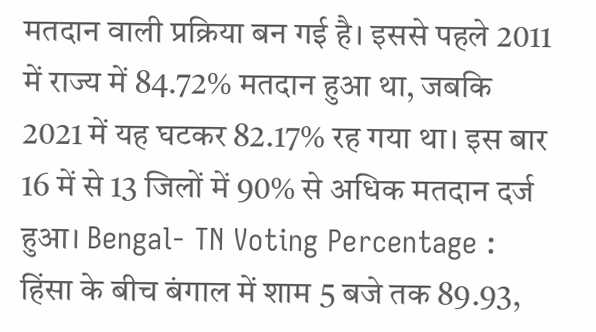मतदान वाली प्रक्रिया बन गई है। इससे पहले 2011 में राज्य में 84.72% मतदान हुआ था, जबकि 2021 में यह घटकर 82.17% रह गया था। इस बार 16 में से 13 जिलों में 90% से अधिक मतदान दर्ज हुआ। Bengal- TN Voting Percentage : हिंसा के बीच बंगाल में शाम 5 बजे तक 89.93,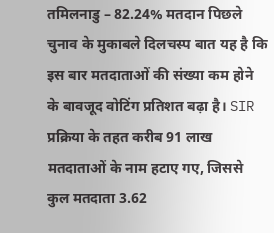तमिलनाडु – 82.24% मतदान पिछले चुनाव के मुकाबले दिलचस्प बात यह है कि इस बार मतदाताओं की संख्या कम होने के बावजूद वोटिंग प्रतिशत बढ़ा है। SIR प्रक्रिया के तहत करीब 91 लाख मतदाताओं के नाम हटाए गए, जिससे कुल मतदाता 3.62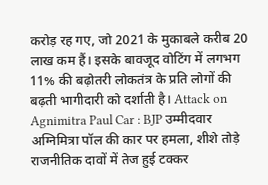करोड़ रह गए, जो 2021 के मुकाबले करीब 20 लाख कम हैं। इसके बावजूद वोटिंग में लगभग 11% की बढ़ोतरी लोकतंत्र के प्रति लोगों की बढ़ती भागीदारी को दर्शाती है। Attack on Agnimitra Paul Car : BJP उम्मीदवार अग्निमित्रा पॉल की कार पर हमला, शीशे तोड़े राजनीतिक दावों में तेज हुई टक्कर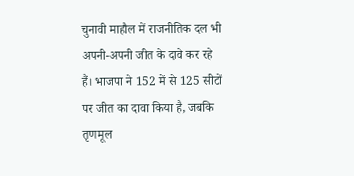चुनावी माहौल में राजनीतिक दल भी अपनी-अपनी जीत के दावे कर रहे हैं। भाजपा ने 152 में से 125 सीटों पर जीत का दावा किया है, जबकि तृणमूल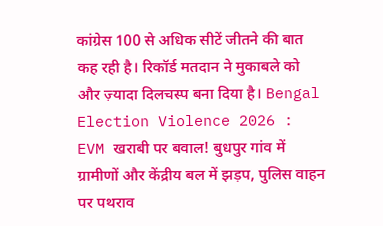कांग्रेस 100 से अधिक सीटें जीतने की बात कह रही है। रिकॉर्ड मतदान ने मुकाबले को और ज़्यादा दिलचस्प बना दिया है। Bengal Election Violence 2026 : EVM खराबी पर बवाल! बुधपुर गांव में ग्रामीणों और केंद्रीय बल में झड़प, पुलिस वाहन पर पथराव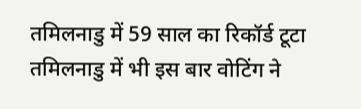तमिलनाडु में 59 साल का रिकॉर्ड टूटा तमिलनाडु में भी इस बार वोटिंग ने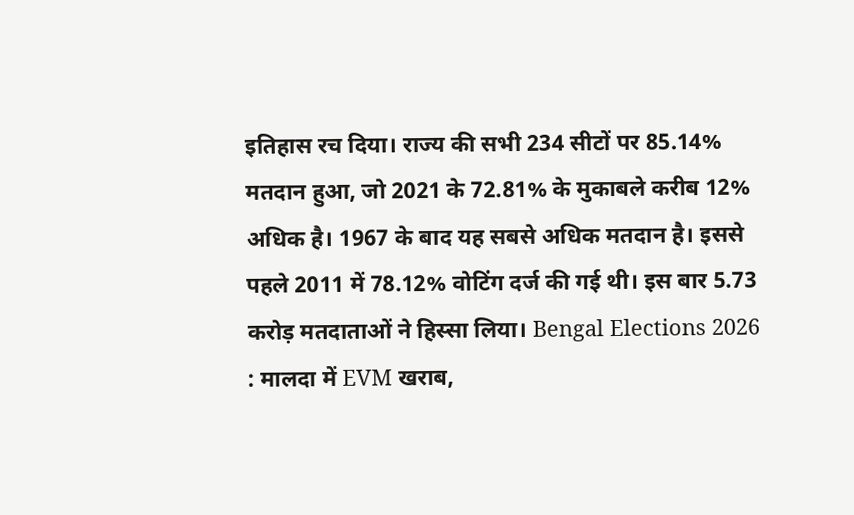इतिहास रच दिया। राज्य की सभी 234 सीटों पर 85.14% मतदान हुआ, जो 2021 के 72.81% के मुकाबले करीब 12% अधिक है। 1967 के बाद यह सबसे अधिक मतदान है। इससे पहले 2011 में 78.12% वोटिंग दर्ज की गई थी। इस बार 5.73 करोड़ मतदाताओं ने हिस्सा लिया। Bengal Elections 2026 : मालदा में EVM खराब,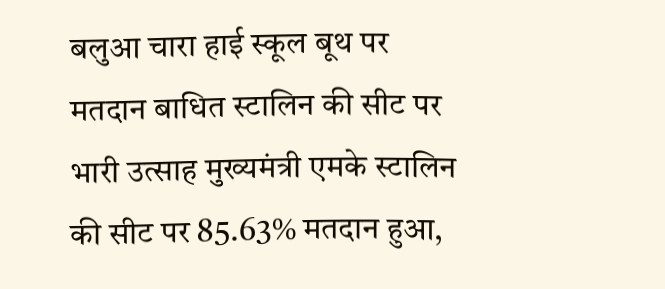बलुआ चारा हाई स्कूल बूथ पर मतदान बाधित स्टालिन की सीट पर भारी उत्साह मुख्यमंत्री एमके स्टालिन की सीट पर 85.63% मतदान हुआ,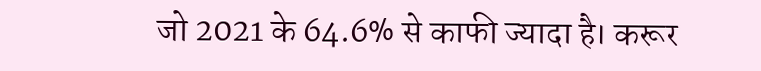जो 2021 के 64.6% से काफी ज्यादा है। करूर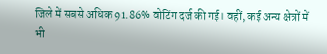जिले में सबसे अधिक 91.86% वोटिंग दर्ज की गई। वहीं, कई अन्य क्षेत्रों में भी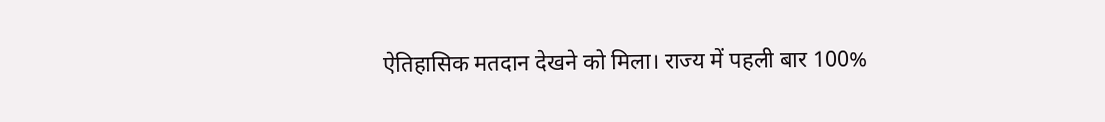ऐतिहासिक मतदान देखने को मिला। राज्य में पहली बार 100%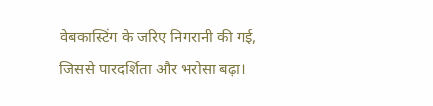वेबकास्टिंग के जरिए निगरानी की गई, जिससे पारदर्शिता और भरोसा बढ़ा।